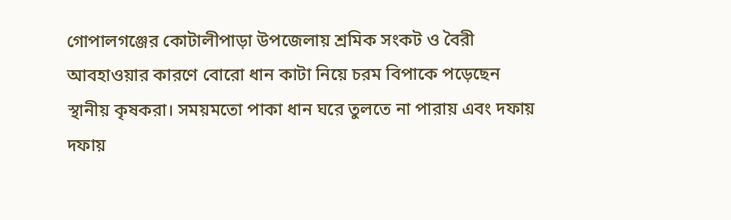গোপালগঞ্জের কোটালীপাড়া উপজেলায় শ্রমিক সংকট ও বৈরী আবহাওয়ার কারণে বোরো ধান কাটা নিয়ে চরম বিপাকে পড়েছেন স্থানীয় কৃষকরা। সময়মতো পাকা ধান ঘরে তুলতে না পারায় এবং দফায় দফায়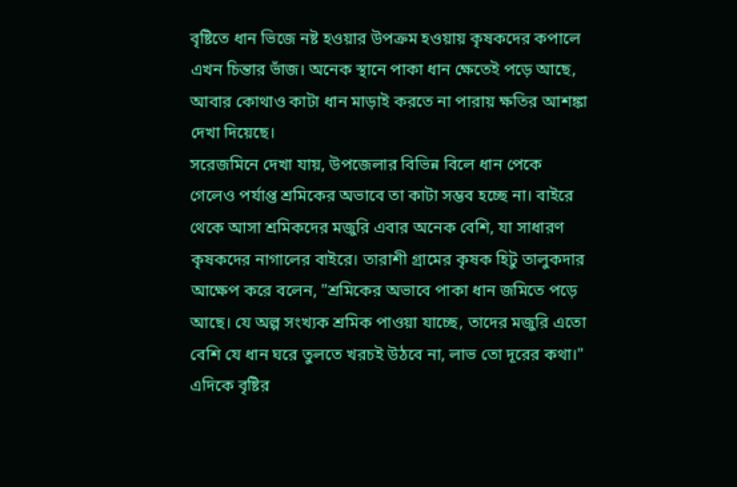বৃষ্টিতে ধান ভিজে নষ্ট হওয়ার উপক্রম হওয়ায় কৃষকদের কপালে এখন চিন্তার ভাঁজ। অনেক স্থানে পাকা ধান ক্ষেতেই পড়ে আছে, আবার কোথাও কাটা ধান মাড়াই করতে না পারায় ক্ষতির আশঙ্কা দেখা দিয়েছে।
সরেজমিনে দেখা যায়, উপজেলার বিভিন্ন বিলে ধান পেকে গেলেও পর্যাপ্ত শ্রমিকের অভাবে তা কাটা সম্ভব হচ্ছে না। বাইরে থেকে আসা শ্রমিকদের মজুরি এবার অনেক বেশি, যা সাধারণ কৃষকদের নাগালের বাইরে। তারাশী গ্রামের কৃষক হিটু তালুকদার আক্ষেপ করে বলেন, "শ্রমিকের অভাবে পাকা ধান জমিতে পড়ে আছে। যে অল্প সংখ্যক শ্রমিক পাওয়া যাচ্ছে, তাদের মজুরি এতো বেশি যে ধান ঘরে তুলতে খরচই উঠবে না, লাভ তো দূরের কথা।"
এদিকে বৃষ্টির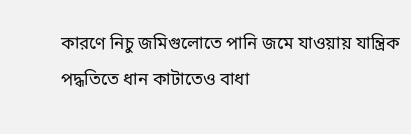কারণে নিচু জমিগুলোতে পানি জমে যাওয়ায় যান্ত্রিক পদ্ধতিতে ধান কাটাতেও বাধা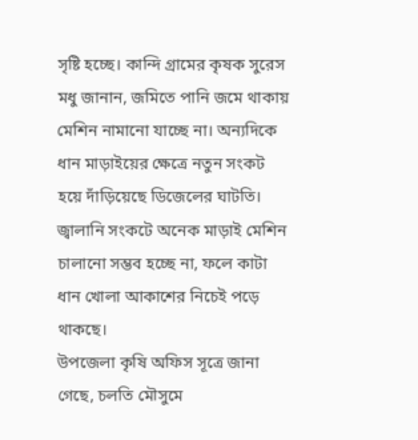সৃষ্টি হচ্ছে। কান্দি গ্রামের কৃষক সুরেস মধু জানান, জমিতে পানি জমে থাকায় মেশিন নামানো যাচ্ছে না। অন্যদিকে ধান মাড়াইয়ের ক্ষেত্রে নতুন সংকট হয়ে দাঁড়িয়েছে ডিজেলের ঘাটতি। জ্বালানি সংকটে অনেক মাড়াই মেশিন চালানো সম্ভব হচ্ছে না, ফলে কাটা ধান খোলা আকাশের নিচেই পড়ে থাকছে।
উপজেলা কৃষি অফিস সূত্রে জানা গেছে, চলতি মৌসুমে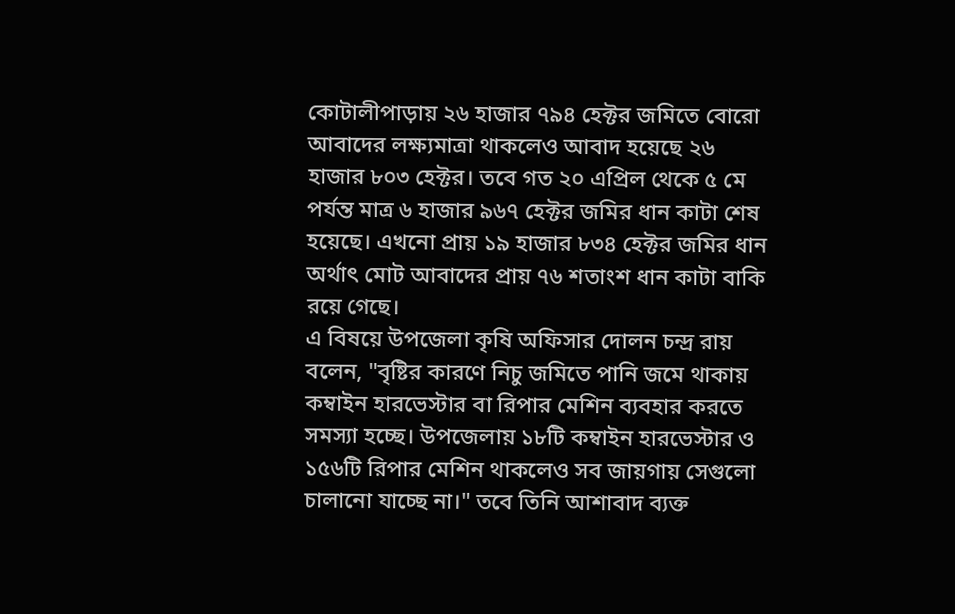কোটালীপাড়ায় ২৬ হাজার ৭৯৪ হেক্টর জমিতে বোরো আবাদের লক্ষ্যমাত্রা থাকলেও আবাদ হয়েছে ২৬ হাজার ৮০৩ হেক্টর। তবে গত ২০ এপ্রিল থেকে ৫ মে পর্যন্ত মাত্র ৬ হাজার ৯৬৭ হেক্টর জমির ধান কাটা শেষ হয়েছে। এখনো প্রায় ১৯ হাজার ৮৩৪ হেক্টর জমির ধান অর্থাৎ মোট আবাদের প্রায় ৭৬ শতাংশ ধান কাটা বাকি রয়ে গেছে।
এ বিষয়ে উপজেলা কৃষি অফিসার দোলন চন্দ্র রায় বলেন, "বৃষ্টির কারণে নিচু জমিতে পানি জমে থাকায় কম্বাইন হারভেস্টার বা রিপার মেশিন ব্যবহার করতে সমস্যা হচ্ছে। উপজেলায় ১৮টি কম্বাইন হারভেস্টার ও ১৫৬টি রিপার মেশিন থাকলেও সব জায়গায় সেগুলো চালানো যাচ্ছে না।" তবে তিনি আশাবাদ ব্যক্ত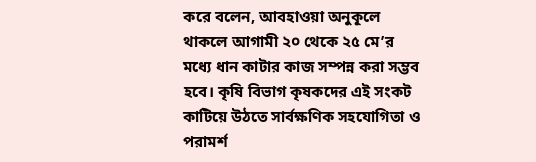করে বলেন, আবহাওয়া অনুকূলে থাকলে আগামী ২০ থেকে ২৫ মে’র মধ্যে ধান কাটার কাজ সম্পন্ন করা সম্ভব হবে। কৃষি বিভাগ কৃষকদের এই সংকট কাটিয়ে উঠতে সার্বক্ষণিক সহযোগিতা ও পরামর্শ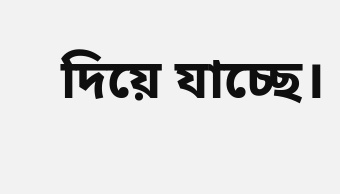দিয়ে যাচ্ছে।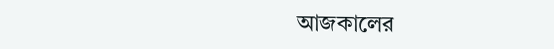আজকালের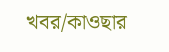খবর/কাওছার